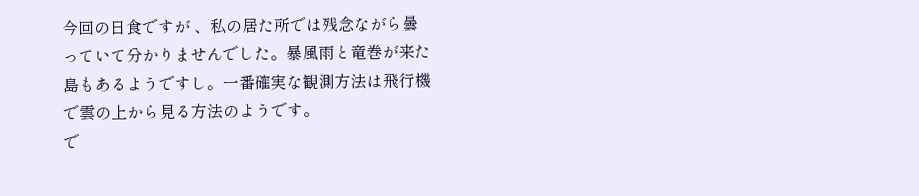今回の日食ですが 、私の居た所では残念ながら曇っていて分かりませんでした。暴風雨と竜巻が来た島もあるようですし。一番確実な観測方法は飛行機で雲の上から見る方法のようです。
で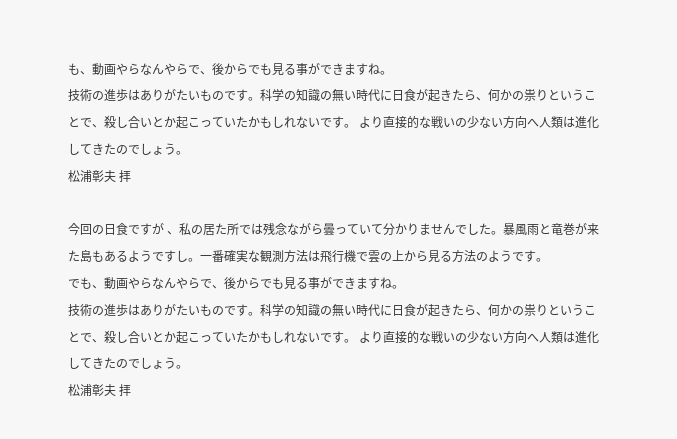も、動画やらなんやらで、後からでも見る事ができますね。
技術の進歩はありがたいものです。科学の知識の無い時代に日食が起きたら、何かの祟りということで、殺し合いとか起こっていたかもしれないです。 より直接的な戦いの少ない方向へ人類は進化してきたのでしょう。
松浦彰夫 拝

今回の日食ですが 、私の居た所では残念ながら曇っていて分かりませんでした。暴風雨と竜巻が来た島もあるようですし。一番確実な観測方法は飛行機で雲の上から見る方法のようです。
でも、動画やらなんやらで、後からでも見る事ができますね。
技術の進歩はありがたいものです。科学の知識の無い時代に日食が起きたら、何かの祟りということで、殺し合いとか起こっていたかもしれないです。 より直接的な戦いの少ない方向へ人類は進化してきたのでしょう。
松浦彰夫 拝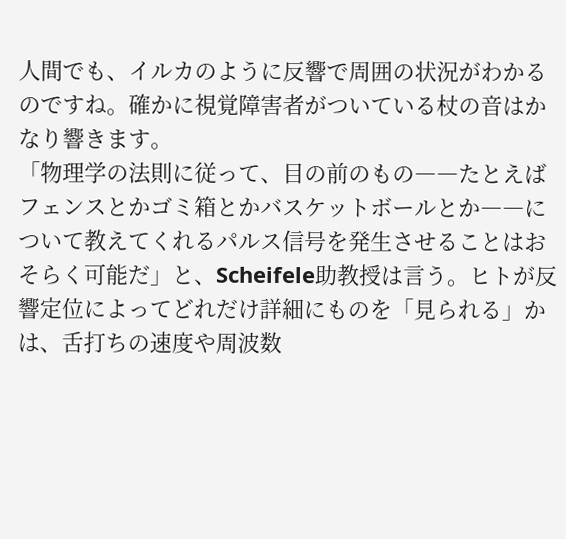人間でも、イルカのように反響で周囲の状況がわかるのですね。確かに視覚障害者がついている杖の音はかなり響きます。
「物理学の法則に従って、目の前のもの――たとえばフェンスとかゴミ箱とかバスケットボールとか――について教えてくれるパルス信号を発生させることはおそらく可能だ」と、Scheifele助教授は言う。ヒトが反響定位によってどれだけ詳細にものを「見られる」かは、舌打ちの速度や周波数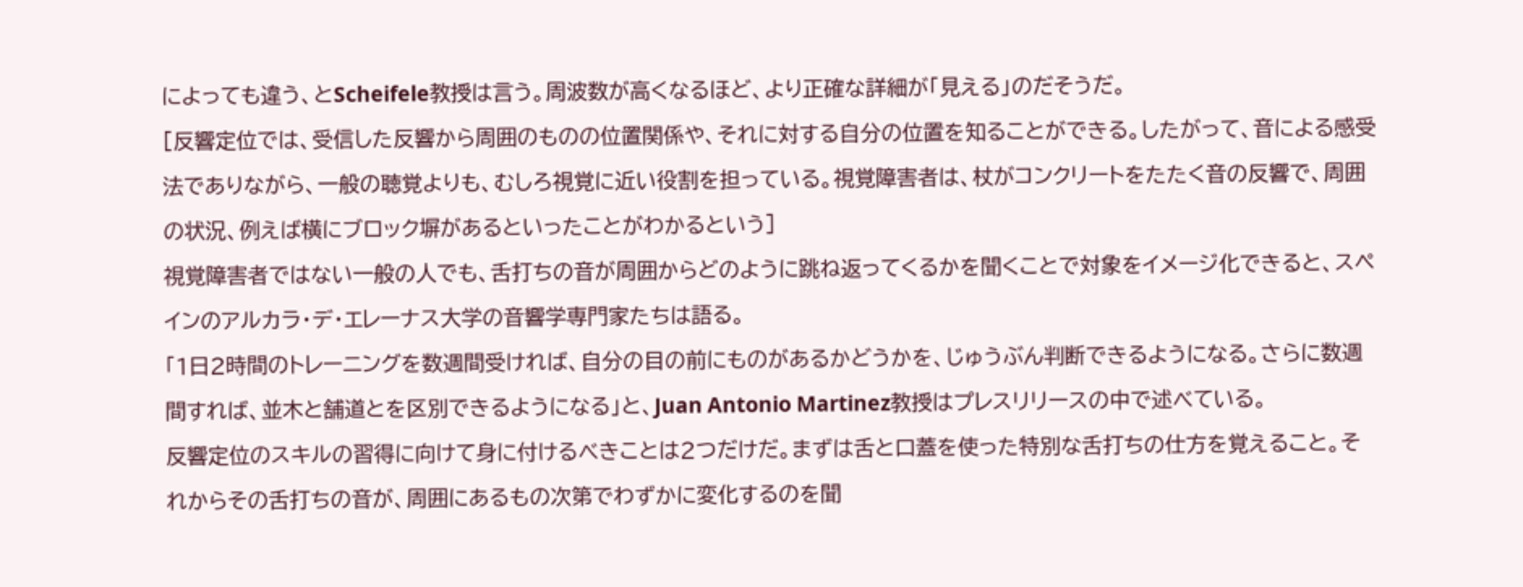によっても違う、とScheifele教授は言う。周波数が高くなるほど、より正確な詳細が「見える」のだそうだ。
[反響定位では、受信した反響から周囲のものの位置関係や、それに対する自分の位置を知ることができる。したがって、音による感受法でありながら、一般の聴覚よりも、むしろ視覚に近い役割を担っている。視覚障害者は、杖がコンクリートをたたく音の反響で、周囲の状況、例えば横にブロック塀があるといったことがわかるという]
視覚障害者ではない一般の人でも、舌打ちの音が周囲からどのように跳ね返ってくるかを聞くことで対象をイメージ化できると、スペインのアルカラ・デ・エレーナス大学の音響学専門家たちは語る。
「1日2時間のトレーニングを数週間受ければ、自分の目の前にものがあるかどうかを、じゅうぶん判断できるようになる。さらに数週間すれば、並木と舗道とを区別できるようになる」と、Juan Antonio Martinez教授はプレスリリースの中で述べている。
反響定位のスキルの習得に向けて身に付けるべきことは2つだけだ。まずは舌と口蓋を使った特別な舌打ちの仕方を覚えること。それからその舌打ちの音が、周囲にあるもの次第でわずかに変化するのを聞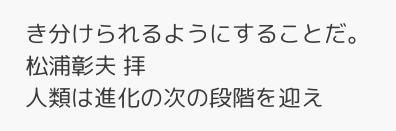き分けられるようにすることだ。
松浦彰夫 拝
人類は進化の次の段階を迎え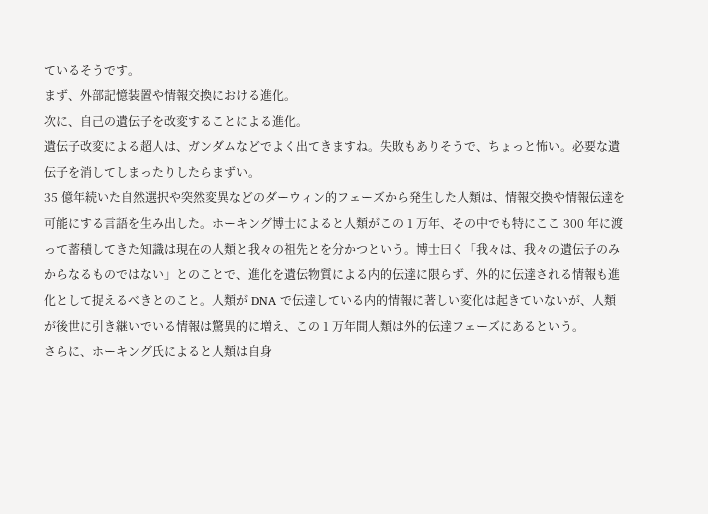ているそうです。
まず、外部記憶装置や情報交換における進化。
次に、自己の遺伝子を改変することによる進化。
遺伝子改変による超人は、ガンダムなどでよく出てきますね。失敗もありそうで、ちょっと怖い。必要な遺伝子を消してしまったりしたらまずい。
35 億年続いた自然選択や突然変異などのダーウィン的フェーズから発生した人類は、情報交換や情報伝達を可能にする言語を生み出した。ホーキング博士によると人類がこの 1 万年、その中でも特にここ 300 年に渡って蓄積してきた知識は現在の人類と我々の祖先とを分かつという。博士曰く「我々は、我々の遺伝子のみからなるものではない」とのことで、進化を遺伝物質による内的伝達に限らず、外的に伝達される情報も進化として捉えるべきとのこと。人類が DNA で伝達している内的情報に著しい変化は起きていないが、人類が後世に引き継いでいる情報は驚異的に増え、この 1 万年間人類は外的伝達フェーズにあるという。
さらに、ホーキング氏によると人類は自身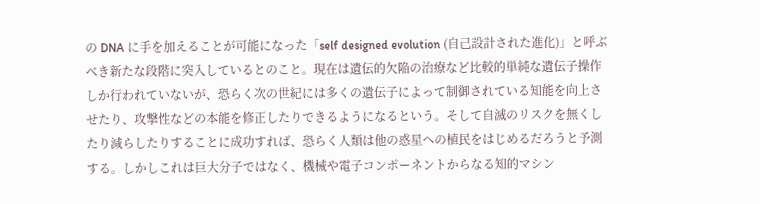の DNA に手を加えることが可能になった「self designed evolution (自己設計された進化)」と呼ぶべき新たな段階に突入しているとのこと。現在は遺伝的欠陥の治療など比較的単純な遺伝子操作しか行われていないが、恐らく次の世紀には多くの遺伝子によって制御されている知能を向上させたり、攻撃性などの本能を修正したりできるようになるという。そして自滅のリスクを無くしたり減らしたりすることに成功すれば、恐らく人類は他の惑星への植民をはじめるだろうと予測する。しかしこれは巨大分子ではなく、機械や電子コンポーネントからなる知的マシン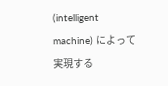(intelligent machine) によって実現する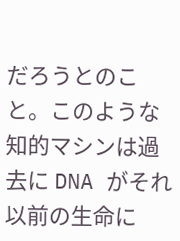だろうとのこと。このような知的マシンは過去に DNA がそれ以前の生命に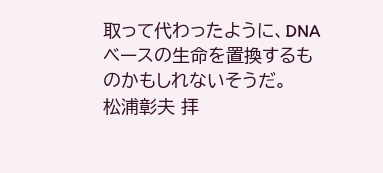取って代わったように、DNA ベースの生命を置換するものかもしれないそうだ。
松浦彰夫 拝